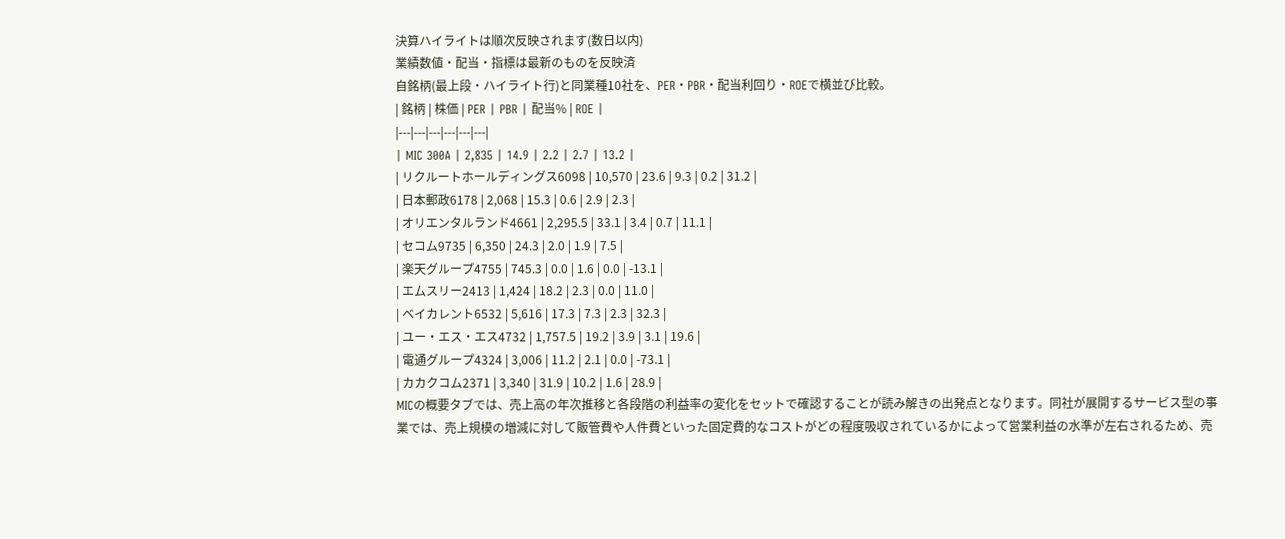決算ハイライトは順次反映されます(数日以内)
業績数値・配当・指標は最新のものを反映済
自銘柄(最上段・ハイライト行)と同業種10社を、PER・PBR・配当利回り・ROEで横並び比較。
| 銘柄 | 株価 | PER | PBR | 配当% | ROE |
|---|---|---|---|---|---|
| MIC 300A | 2,835 | 14.9 | 2.2 | 2.7 | 13.2 |
| リクルートホールディングス6098 | 10,570 | 23.6 | 9.3 | 0.2 | 31.2 |
| 日本郵政6178 | 2,068 | 15.3 | 0.6 | 2.9 | 2.3 |
| オリエンタルランド4661 | 2,295.5 | 33.1 | 3.4 | 0.7 | 11.1 |
| セコム9735 | 6,350 | 24.3 | 2.0 | 1.9 | 7.5 |
| 楽天グループ4755 | 745.3 | 0.0 | 1.6 | 0.0 | -13.1 |
| エムスリー2413 | 1,424 | 18.2 | 2.3 | 0.0 | 11.0 |
| ベイカレント6532 | 5,616 | 17.3 | 7.3 | 2.3 | 32.3 |
| ユー・エス・エス4732 | 1,757.5 | 19.2 | 3.9 | 3.1 | 19.6 |
| 電通グループ4324 | 3,006 | 11.2 | 2.1 | 0.0 | -73.1 |
| カカクコム2371 | 3,340 | 31.9 | 10.2 | 1.6 | 28.9 |
MICの概要タブでは、売上高の年次推移と各段階の利益率の変化をセットで確認することが読み解きの出発点となります。同社が展開するサービス型の事業では、売上規模の増減に対して販管費や人件費といった固定費的なコストがどの程度吸収されているかによって営業利益の水準が左右されるため、売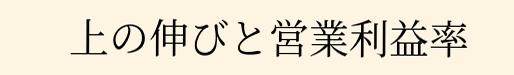上の伸びと営業利益率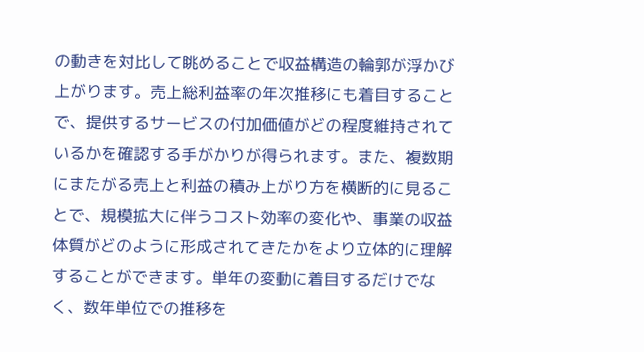の動きを対比して眺めることで収益構造の輪郭が浮かび上がります。売上総利益率の年次推移にも着目することで、提供するサービスの付加価値がどの程度維持されているかを確認する手がかりが得られます。また、複数期にまたがる売上と利益の積み上がり方を横断的に見ることで、規模拡大に伴うコスト効率の変化や、事業の収益体質がどのように形成されてきたかをより立体的に理解することができます。単年の変動に着目するだけでなく、数年単位での推移を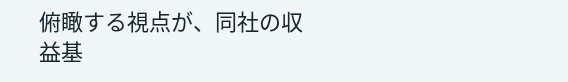俯瞰する視点が、同社の収益基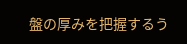盤の厚みを把握するう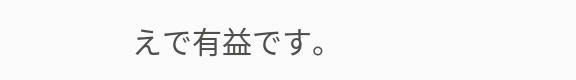えで有益です。